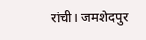रांची। जमशेदपुर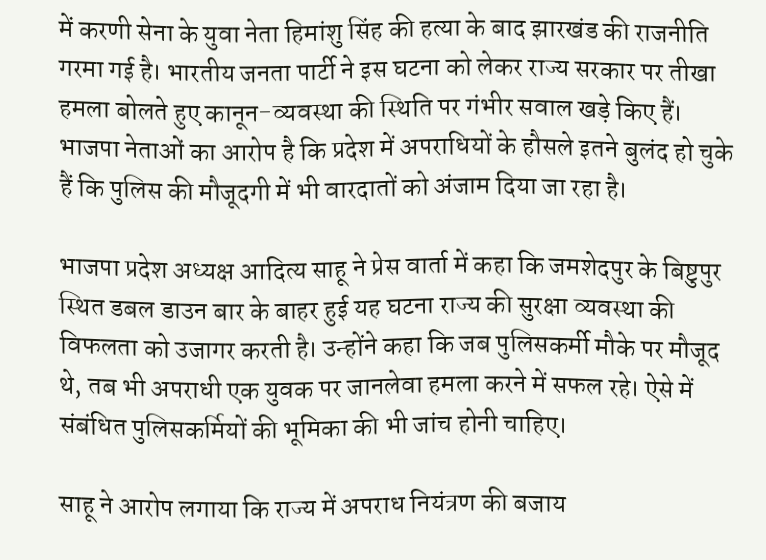में करणी सेना के युवा नेता हिमांशु सिंह की हत्या के बाद झारखंड की राजनीति गरमा गई है। भारतीय जनता पार्टी ने इस घटना को लेकर राज्य सरकार पर तीखा हमला बोलते हुए कानून-व्यवस्था की स्थिति पर गंभीर सवाल खड़े किए हैं। भाजपा नेताओं का आरोप है कि प्रदेश में अपराधियों के हौसले इतने बुलंद हो चुके हैं कि पुलिस की मौजूदगी में भी वारदातों को अंजाम दिया जा रहा है।

भाजपा प्रदेश अध्यक्ष आदित्य साहू ने प्रेस वार्ता में कहा कि जमशेदपुर के बिष्टुपुर स्थित डबल डाउन बार के बाहर हुई यह घटना राज्य की सुरक्षा व्यवस्था की विफलता को उजागर करती है। उन्होंने कहा कि जब पुलिसकर्मी मौके पर मौजूद थे, तब भी अपराधी एक युवक पर जानलेवा हमला करने में सफल रहे। ऐसे में संबंधित पुलिसकर्मियों की भूमिका की भी जांच होनी चाहिए।

साहू ने आरोप लगाया कि राज्य में अपराध नियंत्रण की बजाय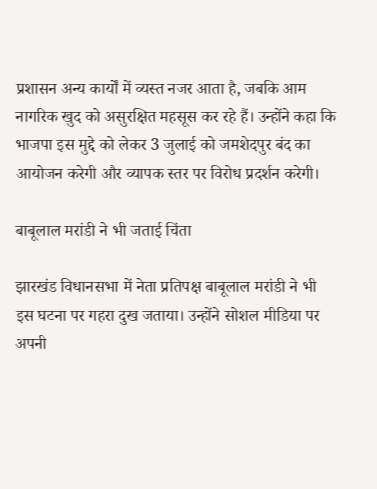प्रशासन अन्य कार्यों में व्यस्त नजर आता है, जबकि आम नागरिक खुद को असुरक्षित महसूस कर रहे हैं। उन्होंने कहा कि भाजपा इस मुद्दे को लेकर 3 जुलाई को जमशेदपुर बंद का आयोजन करेगी और व्यापक स्तर पर विरोध प्रदर्शन करेगी।

बाबूलाल मरांडी ने भी जताई चिंता

झारखंड विधानसभा में नेता प्रतिपक्ष बाबूलाल मरांडी ने भी इस घटना पर गहरा दुख जताया। उन्होंने सोशल मीडिया पर अपनी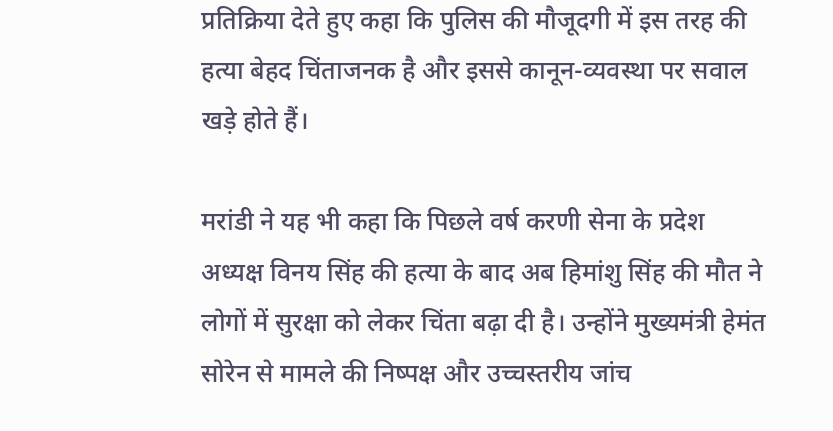प्रतिक्रिया देते हुए कहा कि पुलिस की मौजूदगी में इस तरह की हत्या बेहद चिंताजनक है और इससे कानून-व्यवस्था पर सवाल खड़े होते हैं।

मरांडी ने यह भी कहा कि पिछले वर्ष करणी सेना के प्रदेश अध्यक्ष विनय सिंह की हत्या के बाद अब हिमांशु सिंह की मौत ने लोगों में सुरक्षा को लेकर चिंता बढ़ा दी है। उन्होंने मुख्यमंत्री हेमंत सोरेन से मामले की निष्पक्ष और उच्चस्तरीय जांच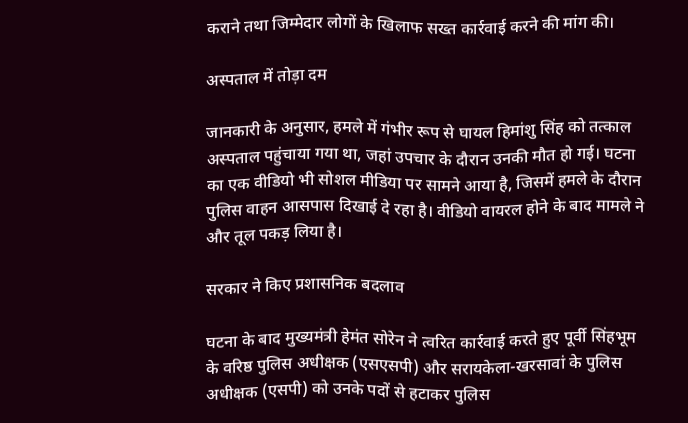कराने तथा जिम्मेदार लोगों के खिलाफ सख्त कार्रवाई करने की मांग की।

अस्पताल में तोड़ा दम

जानकारी के अनुसार, हमले में गंभीर रूप से घायल हिमांशु सिंह को तत्काल अस्पताल पहुंचाया गया था, जहां उपचार के दौरान उनकी मौत हो गई। घटना का एक वीडियो भी सोशल मीडिया पर सामने आया है, जिसमें हमले के दौरान पुलिस वाहन आसपास दिखाई दे रहा है। वीडियो वायरल होने के बाद मामले ने और तूल पकड़ लिया है।

सरकार ने किए प्रशासनिक बदलाव

घटना के बाद मुख्यमंत्री हेमंत सोरेन ने त्वरित कार्रवाई करते हुए पूर्वी सिंहभूम के वरिष्ठ पुलिस अधीक्षक (एसएसपी) और सरायकेला-खरसावां के पुलिस अधीक्षक (एसपी) को उनके पदों से हटाकर पुलिस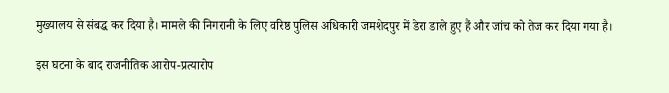मुख्यालय से संबद्ध कर दिया है। मामले की निगरानी के लिए वरिष्ठ पुलिस अधिकारी जमशेदपुर में डेरा डाले हुए हैं और जांच को तेज कर दिया गया है।

इस घटना के बाद राजनीतिक आरोप-प्रत्यारोप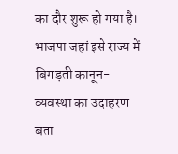का दौर शुरू हो गया है। भाजपा जहां इसे राज्य में बिगड़ती कानून-व्यवस्था का उदाहरण बता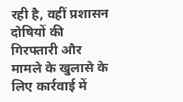रही है, वहीं प्रशासन दोषियों की गिरफ्तारी और मामले के खुलासे के लिए कार्रवाई में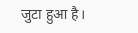जुटा हुआ है।